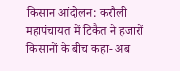किसान आंदोलन: करौली महापंचायत में टिकैत ने हजारों किसानों के बीच कहा- अब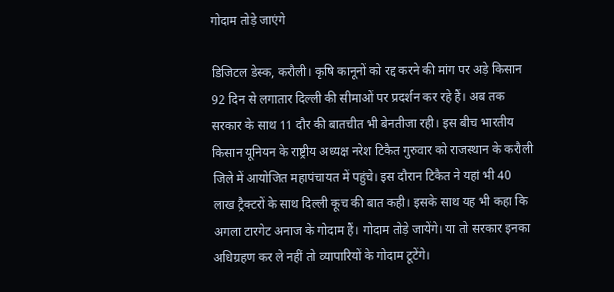गोदाम तोड़े जाएंगे

डिजिटल डेस्क, करौली। कृषि कानूनों को रद्द करने की मांग पर अड़े किसान 92 दिन से लगातार दिल्ली की सीमाओं पर प्रदर्शन कर रहे हैं। अब तक सरकार के साथ 11 दौर की बातचीत भी बेनतीजा रही। इस बीच भारतीय किसान यूनियन के राष्ट्रीय अध्यक्ष नरेश टिकैत गुरुवार को राजस्थान के करौली जिले में आयोजित महापंचायत में पहुंचे। इस दौरान टिकैत ने यहां भी 40 लाख ट्रैक्टरों के साथ दिल्ली कूच की बात कही। इसके साथ यह भी कहा कि अगला टारगेट अनाज के गोदाम हैं। गोदाम तोड़े जायेंगे। या तो सरकार इनका अधिग्रहण कर ले नहीं तो व्यापारियों के गोदाम टूटेंगे।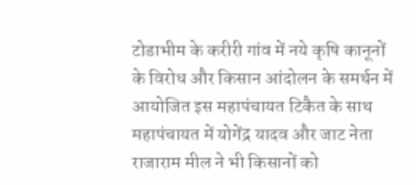टोडाभीम के करीरी गांव में नये कृषि कानूनों के विरोध और किसान आंदोलन के समर्थन में आयोजित इस महापंचायत टिकैत के साथ महापंचायत में योगेंद्र यादव और जाट नेता राजाराम मील ने भी किसानों को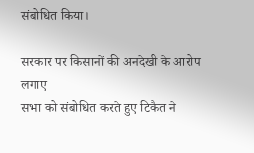संबोधित किया।

सरकार पर किसानों की अनदेखी के आरोप लगाए
सभा को संबोधित करते हुए टिकैत ने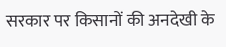सरकार पर किसानों की अनदेखी के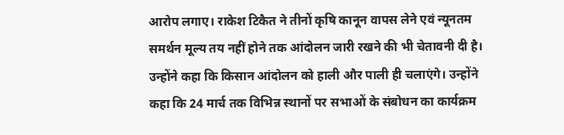आरोप लगाए। राकेश टिकैत ने तीनों कृषि कानून वापस लेने एवं न्यूनतम समर्थन मूल्य तय नहीं होने तक आंदोलन जारी रखने की भी चेतावनी दी है। उन्होंने कहा कि किसान आंदोलन को हाली और पाली ही चलाएंगे। उन्होंने कहा कि 24 मार्च तक विभिन्न स्थानों पर सभाओं के संबोधन का कार्यक्रम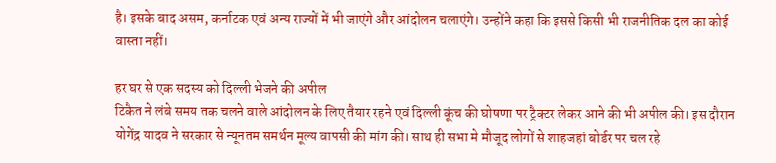है। इसके बाद असम, कर्नाटक एवं अन्य राज्यों में भी जाएंगे और आंदोलन चलाएंगे। उन्होंने कहा कि इससे किसी भी राजनीतिक दल का कोई वास्ता नहीं।

हर घर से एक सदस्य को दिल्ली भेजने की अपील
टिकैत ने लंबे समय तक चलने वाले आंदोलन के लिए तैयार रहने एवं दिल्ली कूंच की घोषणा पर ट्रैक्टर लेकर आने की भी अपील की। इस दौरान योगेंद्र यादव ने सरकार से न्यूनतम समर्थन मूल्य वापसी की मांग की। साथ ही सभा मे मौजूद लोगों से शाहजहां बोर्डर पर चल रहे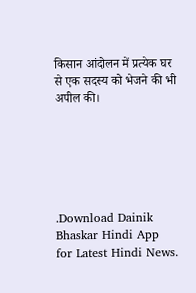किसान आंदोलन में प्रत्येक घर से एक सदस्य को भेजने की भी अपील की।






.Download Dainik Bhaskar Hindi App for Latest Hindi News.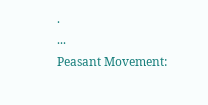.
...
Peasant Movement: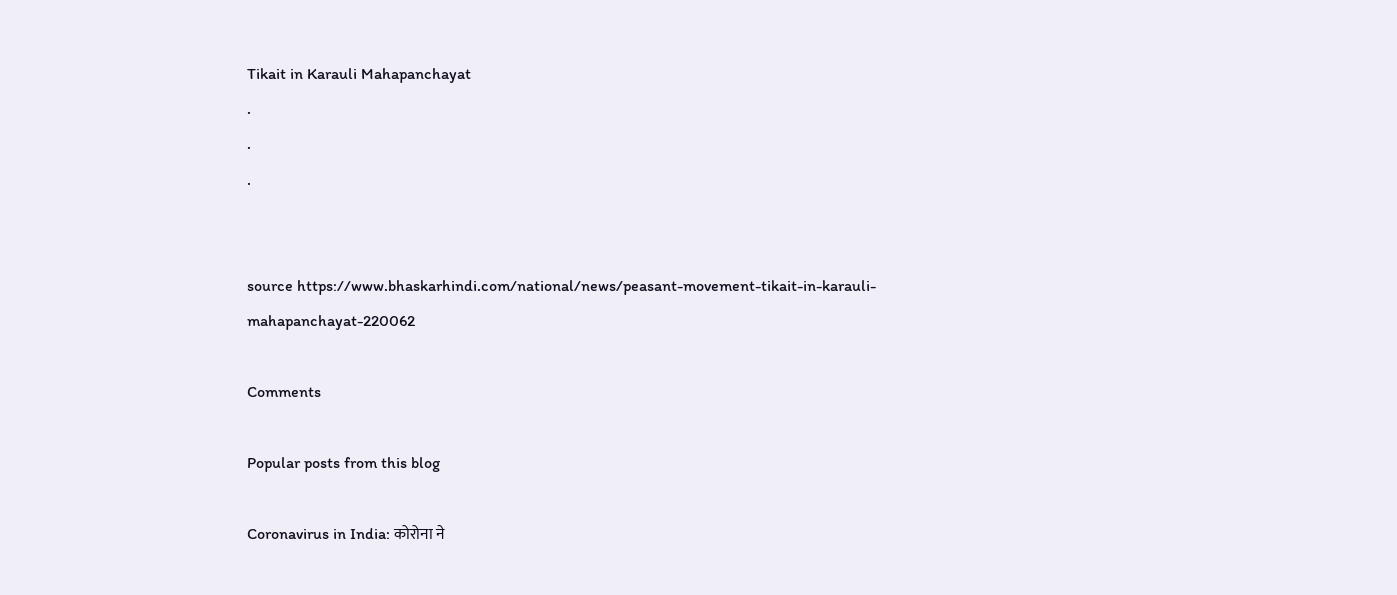Tikait in Karauli Mahapanchayat
.
.
.


source https://www.bhaskarhindi.com/national/news/peasant-movement-tikait-in-karauli-mahapanchayat-220062

Comments

Popular posts from this blog

Coronavirus in India: कोरोना ने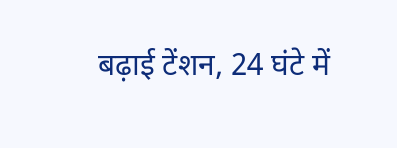बढ़ाई टेंशन, 24 घंटे में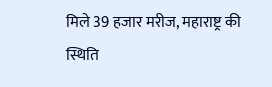मिले 39 हजार मरीज, महाराष्ट्र की स्थिति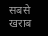सबसे खराब